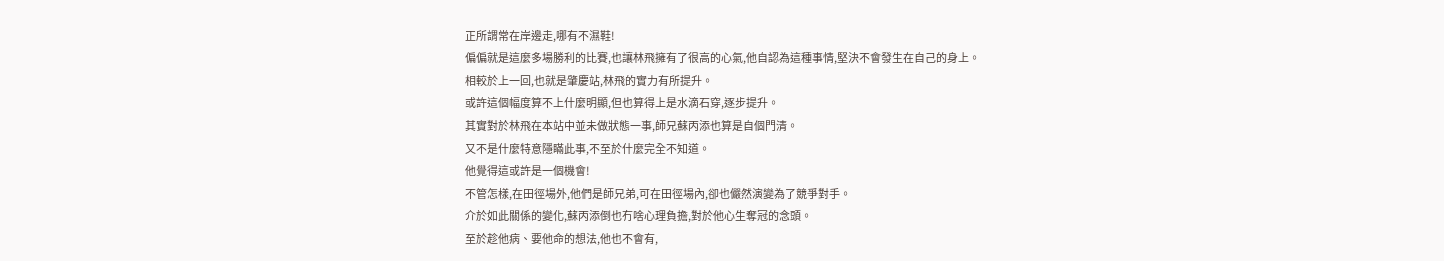正所謂常在岸邊走,哪有不濕鞋!
偏偏就是這麼多場勝利的比賽,也讓林飛擁有了很高的心氣,他自認為這種事情,堅決不會發生在自己的身上。
相較於上一回,也就是肇慶站,林飛的實力有所提升。
或許這個幅度算不上什麼明顯,但也算得上是水滴石穿,逐步提升。
其實對於林飛在本站中並未做狀態一事,師兄蘇丙添也算是自個門清。
又不是什麼特意隱瞞此事,不至於什麼完全不知道。
他覺得這或許是一個機會!
不管怎樣,在田徑場外,他們是師兄弟,可在田徑場內,卻也儼然演變為了競爭對手。
介於如此關係的變化,蘇丙添倒也冇啥心理負擔,對於他心生奪冠的念頭。
至於趁他病、要他命的想法,他也不會有,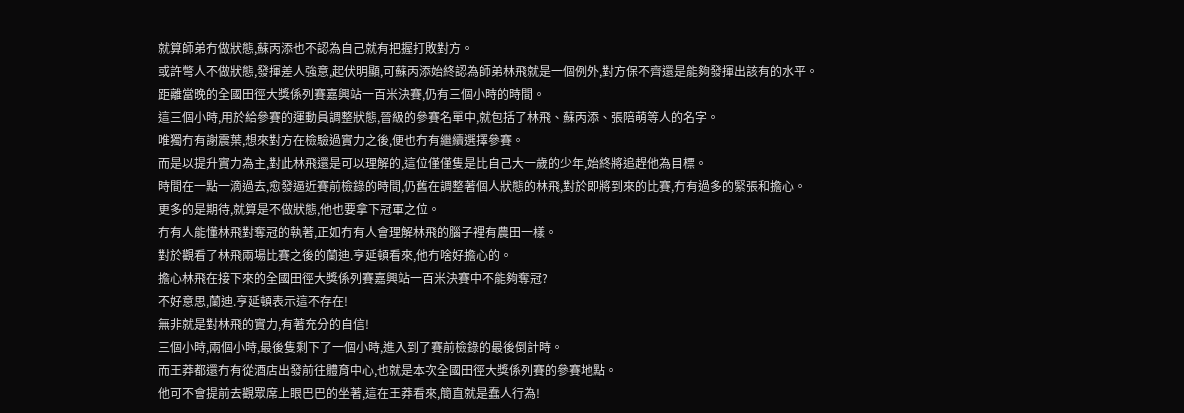就算師弟冇做狀態,蘇丙添也不認為自己就有把握打敗對方。
或許彆人不做狀態,發揮差人強意,起伏明顯,可蘇丙添始終認為師弟林飛就是一個例外,對方保不齊還是能夠發揮出該有的水平。
距離當晚的全國田徑大獎係列賽嘉興站一百米決賽,仍有三個小時的時間。
這三個小時,用於給參賽的運動員調整狀態,晉級的參賽名單中,就包括了林飛、蘇丙添、張陪萌等人的名字。
唯獨冇有謝震葉,想來對方在檢驗過實力之後,便也冇有繼續選擇參賽。
而是以提升實力為主,對此林飛還是可以理解的,這位僅僅隻是比自己大一歲的少年,始終將追趕他為目標。
時間在一點一滴過去,愈發逼近賽前檢錄的時間,仍舊在調整著個人狀態的林飛,對於即將到來的比賽,冇有過多的緊張和擔心。
更多的是期待,就算是不做狀態,他也要拿下冠軍之位。
冇有人能懂林飛對奪冠的執著,正如冇有人會理解林飛的腦子裡有農田一樣。
對於觀看了林飛兩場比賽之後的蘭迪.亨延頓看來,他冇啥好擔心的。
擔心林飛在接下來的全國田徑大獎係列賽嘉興站一百米決賽中不能夠奪冠?
不好意思,蘭迪.亨延頓表示這不存在!
無非就是對林飛的實力,有著充分的自信!
三個小時,兩個小時,最後隻剩下了一個小時,進入到了賽前檢錄的最後倒計時。
而王莽都還冇有從酒店出發前往體育中心,也就是本次全國田徑大獎係列賽的參賽地點。
他可不會提前去觀眾席上眼巴巴的坐著,這在王莽看來,簡直就是蠢人行為!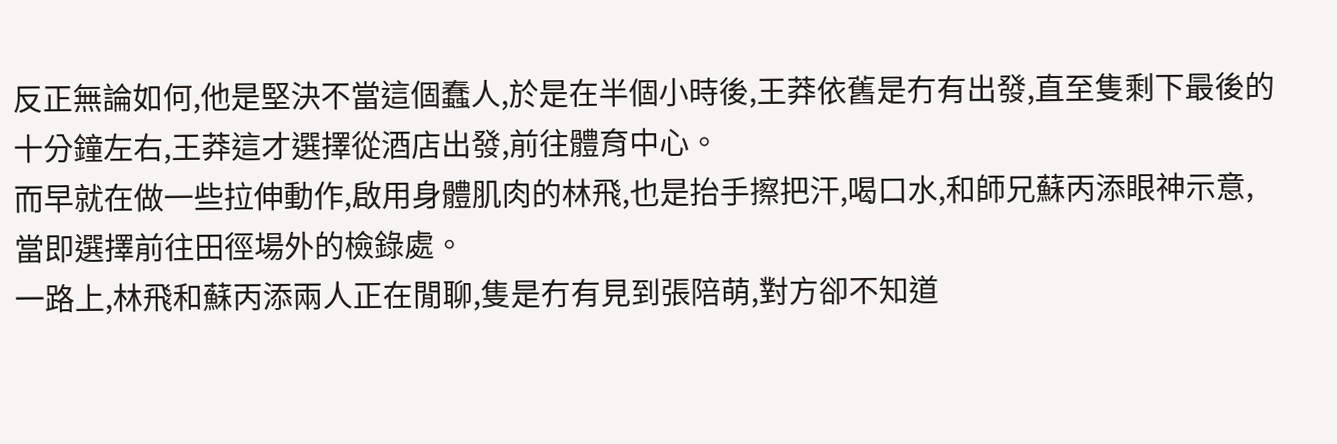反正無論如何,他是堅決不當這個蠢人,於是在半個小時後,王莽依舊是冇有出發,直至隻剩下最後的十分鐘左右,王莽這才選擇從酒店出發,前往體育中心。
而早就在做一些拉伸動作,啟用身體肌肉的林飛,也是抬手擦把汗,喝口水,和師兄蘇丙添眼神示意,當即選擇前往田徑場外的檢錄處。
一路上,林飛和蘇丙添兩人正在閒聊,隻是冇有見到張陪萌,對方卻不知道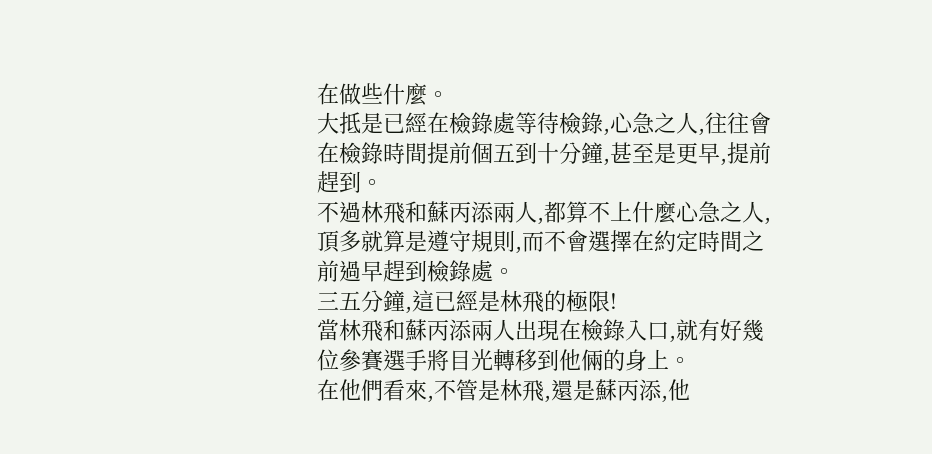在做些什麼。
大抵是已經在檢錄處等待檢錄,心急之人,往往會在檢錄時間提前個五到十分鐘,甚至是更早,提前趕到。
不過林飛和蘇丙添兩人,都算不上什麼心急之人,頂多就算是遵守規則,而不會選擇在約定時間之前過早趕到檢錄處。
三五分鐘,這已經是林飛的極限!
當林飛和蘇丙添兩人出現在檢錄入口,就有好幾位參賽選手將目光轉移到他倆的身上。
在他們看來,不管是林飛,還是蘇丙添,他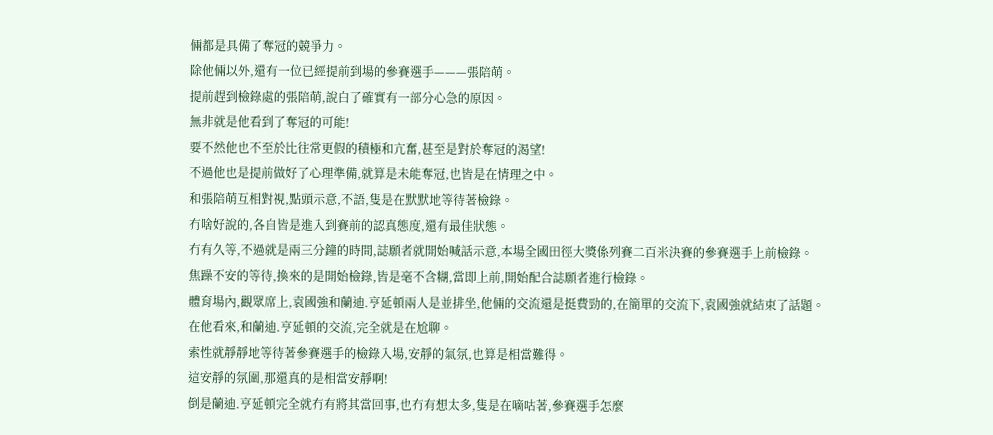倆都是具備了奪冠的競爭力。
除他倆以外,還有一位已經提前到場的參賽選手———張陪萌。
提前趕到檢錄處的張陪萌,說白了確實有一部分心急的原因。
無非就是他看到了奪冠的可能!
要不然他也不至於比往常更假的積極和亢奮,甚至是對於奪冠的渴望!
不過他也是提前做好了心理準備,就算是未能奪冠,也皆是在情理之中。
和張陪萌互相對視,點頭示意,不語,隻是在默默地等待著檢錄。
冇啥好說的,各自皆是進入到賽前的認真態度,還有最佳狀態。
冇有久等,不過就是兩三分鐘的時間,誌願者就開始喊話示意,本場全國田徑大獎係列賽二百米決賽的參賽選手上前檢錄。
焦躁不安的等待,換來的是開始檢錄,皆是毫不含糊,當即上前,開始配合誌願者進行檢錄。
體育場內,觀眾席上,袁國強和蘭迪.亨延頓兩人是並排坐,他倆的交流還是挺費勁的,在簡單的交流下,袁國強就結束了話題。
在他看來,和蘭迪.亨延頓的交流,完全就是在尬聊。
索性就靜靜地等待著參賽選手的檢錄入場,安靜的氣氛,也算是相當難得。
這安靜的氛圍,那還真的是相當安靜啊!
倒是蘭迪.亨延頓完全就冇有將其當回事,也冇有想太多,隻是在嘀咕著,參賽選手怎麼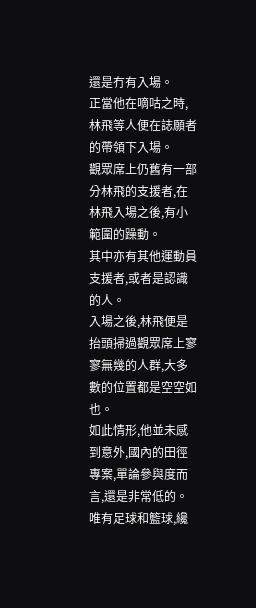還是冇有入場。
正當他在嘀咕之時,林飛等人便在誌願者的帶領下入場。
觀眾席上仍舊有一部分林飛的支援者,在林飛入場之後,有小範圍的躁動。
其中亦有其他運動員支援者,或者是認識的人。
入場之後,林飛便是抬頭掃過觀眾席上寥寥無幾的人群,大多數的位置都是空空如也。
如此情形,他並未感到意外,國內的田徑專案,單論參與度而言,還是非常低的。
唯有足球和籃球,纔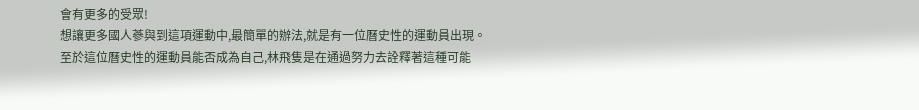會有更多的受眾!
想讓更多國人蔘與到這項運動中,最簡單的辦法,就是有一位曆史性的運動員出現。
至於這位曆史性的運動員能否成為自己,林飛隻是在通過努力去詮釋著這種可能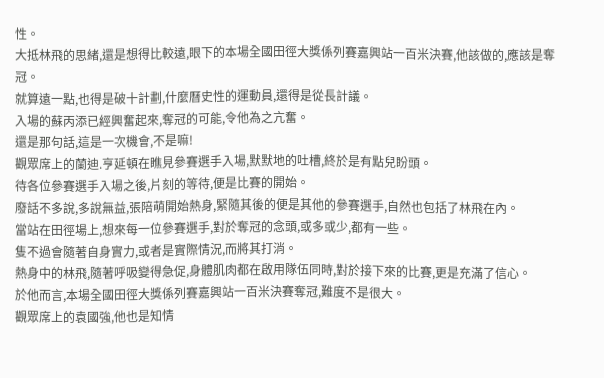性。
大抵林飛的思緒,還是想得比較遠,眼下的本場全國田徑大獎係列賽嘉興站一百米決賽,他該做的,應該是奪冠。
就算遠一點,也得是破十計劃,什麼曆史性的運動員,還得是從長計議。
入場的蘇丙添已經興奮起來,奪冠的可能,令他為之亢奮。
還是那句話,這是一次機會,不是嘛!
觀眾席上的蘭迪.亨延頓在瞧見參賽選手入場,默默地的吐槽,終於是有點兒盼頭。
待各位參賽選手入場之後,片刻的等待,便是比賽的開始。
廢話不多說,多說無益,張陪萌開始熱身,緊隨其後的便是其他的參賽選手,自然也包括了林飛在內。
當站在田徑場上,想來每一位參賽選手,對於奪冠的念頭,或多或少,都有一些。
隻不過會隨著自身實力,或者是實際情況,而將其打消。
熱身中的林飛,隨著呼吸變得急促,身體肌肉都在啟用隊伍同時,對於接下來的比賽,更是充滿了信心。
於他而言,本場全國田徑大獎係列賽嘉興站一百米決賽奪冠,難度不是很大。
觀眾席上的袁國強,他也是知情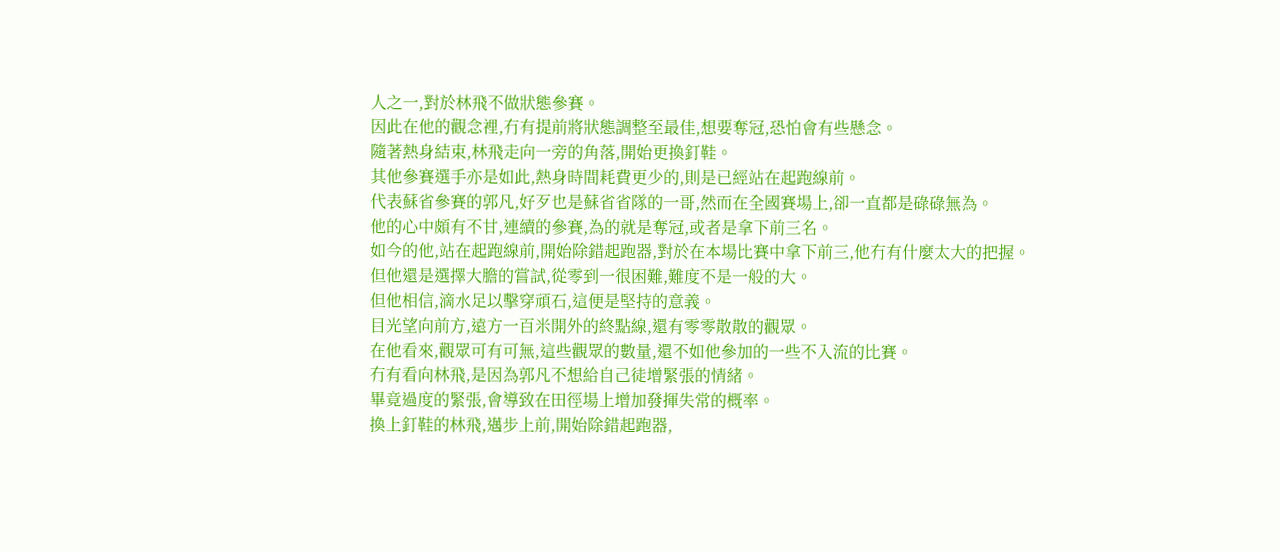人之一,對於林飛不做狀態參賽。
因此在他的觀念裡,冇有提前將狀態調整至最佳,想要奪冠,恐怕會有些懸念。
隨著熱身結束,林飛走向一旁的角落,開始更換釘鞋。
其他參賽選手亦是如此,熱身時間耗費更少的,則是已經站在起跑線前。
代表蘇省參賽的郭凡,好歹也是蘇省省隊的一哥,然而在全國賽場上,卻一直都是碌碌無為。
他的心中頗有不甘,連續的參賽,為的就是奪冠,或者是拿下前三名。
如今的他,站在起跑線前,開始除錯起跑器,對於在本場比賽中拿下前三,他冇有什麼太大的把握。
但他還是選擇大膽的嘗試,從零到一很困難,難度不是一般的大。
但他相信,滴水足以擊穿頑石,這便是堅持的意義。
目光望向前方,遠方一百米開外的終點線,還有零零散散的觀眾。
在他看來,觀眾可有可無,這些觀眾的數量,還不如他參加的一些不入流的比賽。
冇有看向林飛,是因為郭凡不想給自己徒增緊張的情緒。
畢竟過度的緊張,會導致在田徑場上增加發揮失常的概率。
換上釘鞋的林飛,邁步上前,開始除錯起跑器,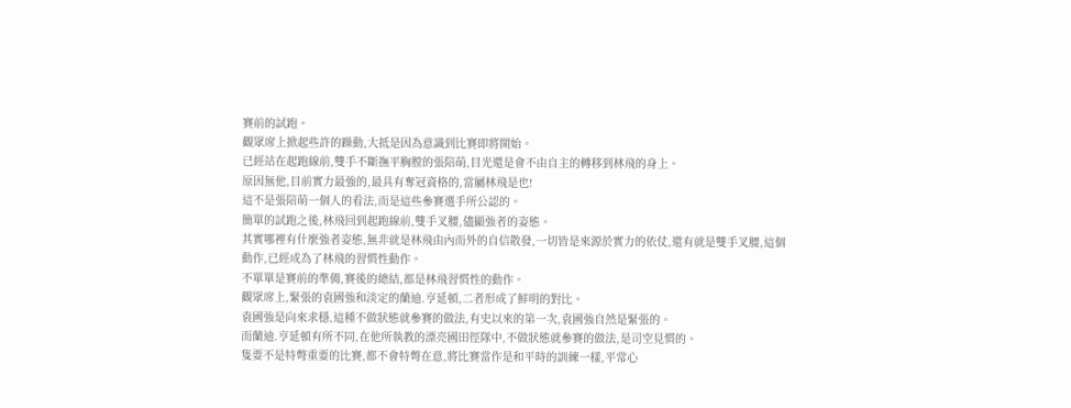賽前的試跑。
觀眾席上掀起些許的躁動,大抵是因為意識到比賽即將開始。
已經站在起跑線前,雙手不斷撫平胸膛的張陪萌,目光還是會不由自主的轉移到林飛的身上。
原因無他,目前實力最強的,最具有奪冠資格的,當屬林飛是也!
這不是張陪萌一個人的看法,而是這些參賽選手所公認的。
簡單的試跑之後,林飛回到起跑線前,雙手叉腰,儘顯強者的姿態。
其實哪裡有什麼強者姿態,無非就是林飛由內而外的自信散發,一切皆是來源於實力的依仗,還有就是雙手叉腰,這個動作,已經成為了林飛的習慣性動作。
不單單是賽前的準備,賽後的總結,都是林飛習慣性的動作。
觀眾席上,緊張的袁國強和淡定的蘭迪.亨延頓,二者形成了鮮明的對比。
袁國強是向來求穩,這種不做狀態就參賽的做法,有史以來的第一次,袁國強自然是緊張的。
而蘭迪.亨延頓有所不同,在他所執教的漂亮國田徑隊中,不做狀態就參賽的做法,是司空見慣的。
隻要不是特彆重要的比賽,都不會特彆在意,將比賽當作是和平時的訓練一樣,平常心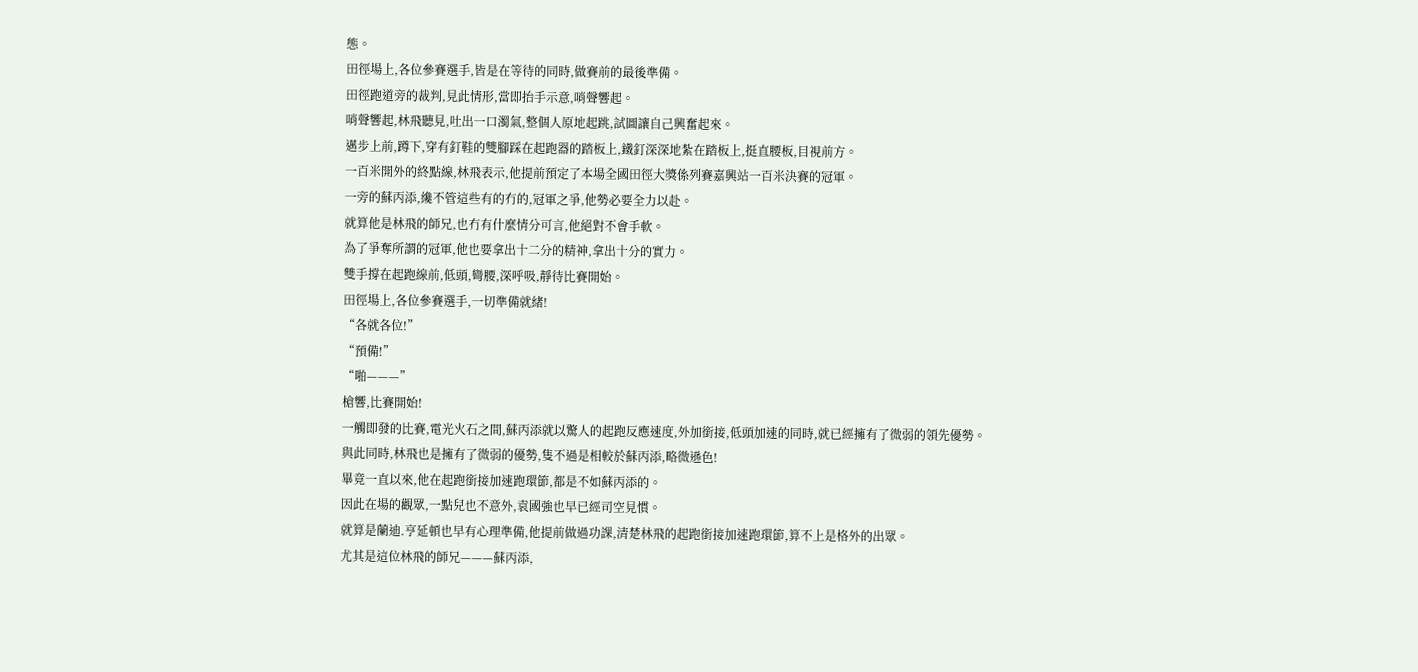態。
田徑場上,各位參賽選手,皆是在等待的同時,做賽前的最後準備。
田徑跑道旁的裁判,見此情形,當即抬手示意,哨聲響起。
哨聲響起,林飛聽見,吐出一口濁氣,整個人原地起跳,試圖讓自己興奮起來。
邁步上前,蹲下,穿有釘鞋的雙腳踩在起跑器的踏板上,鐵釘深深地紮在踏板上,挺直腰板,目視前方。
一百米開外的終點線,林飛表示,他提前預定了本場全國田徑大獎係列賽嘉興站一百米決賽的冠軍。
一旁的蘇丙添,纔不管這些有的冇的,冠軍之爭,他勢必要全力以赴。
就算他是林飛的師兄,也冇有什麼情分可言,他絕對不會手軟。
為了爭奪所謂的冠軍,他也要拿出十二分的精神,拿出十分的實力。
雙手撐在起跑線前,低頭,彎腰,深呼吸,靜待比賽開始。
田徑場上,各位參賽選手,一切準備就緒!
“各就各位!”
“預備!”
“啪———”
槍響,比賽開始!
一觸即發的比賽,電光火石之間,蘇丙添就以驚人的起跑反應速度,外加銜接,低頭加速的同時,就已經擁有了微弱的領先優勢。
與此同時,林飛也是擁有了微弱的優勢,隻不過是相較於蘇丙添,略微遜色!
畢竟一直以來,他在起跑銜接加速跑環節,都是不如蘇丙添的。
因此在場的觀眾,一點兒也不意外,袁國強也早已經司空見慣。
就算是蘭迪.亨延頓也早有心理準備,他提前做過功課,清楚林飛的起跑銜接加速跑環節,算不上是格外的出眾。
尤其是這位林飛的師兄———蘇丙添,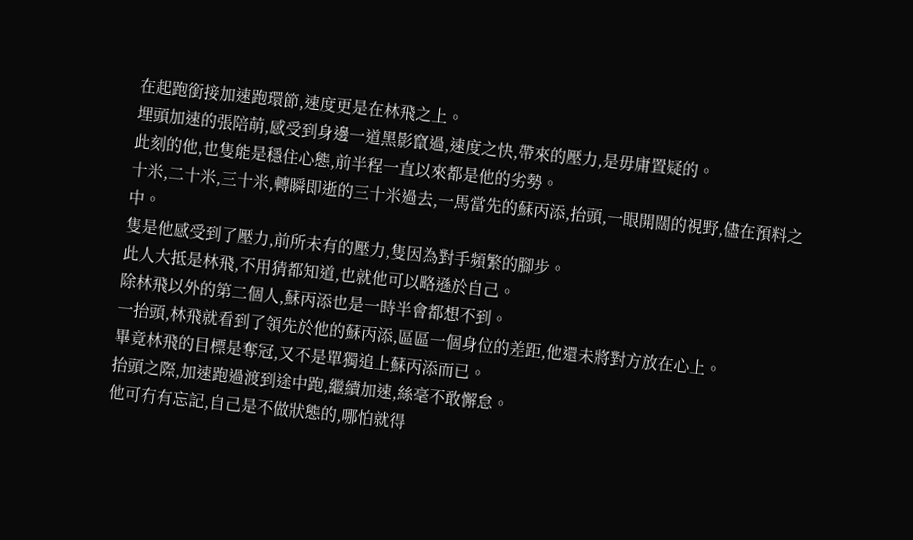在起跑銜接加速跑環節,速度更是在林飛之上。
埋頭加速的張陪萌,感受到身邊一道黑影竄過,速度之快,帶來的壓力,是毋庸置疑的。
此刻的他,也隻能是穩住心態,前半程一直以來都是他的劣勢。
十米,二十米,三十米,轉瞬即逝的三十米過去,一馬當先的蘇丙添,抬頭,一眼開闊的視野,儘在預料之中。
隻是他感受到了壓力,前所未有的壓力,隻因為對手頻繁的腳步。
此人大抵是林飛,不用猜都知道,也就他可以略遜於自己。
除林飛以外的第二個人,蘇丙添也是一時半會都想不到。
一抬頭,林飛就看到了領先於他的蘇丙添,區區一個身位的差距,他還未將對方放在心上。
畢竟林飛的目標是奪冠,又不是單獨追上蘇丙添而已。
抬頭之際,加速跑過渡到途中跑,繼續加速,絲毫不敢懈怠。
他可冇有忘記,自己是不做狀態的,哪怕就得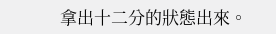拿出十二分的狀態出來。